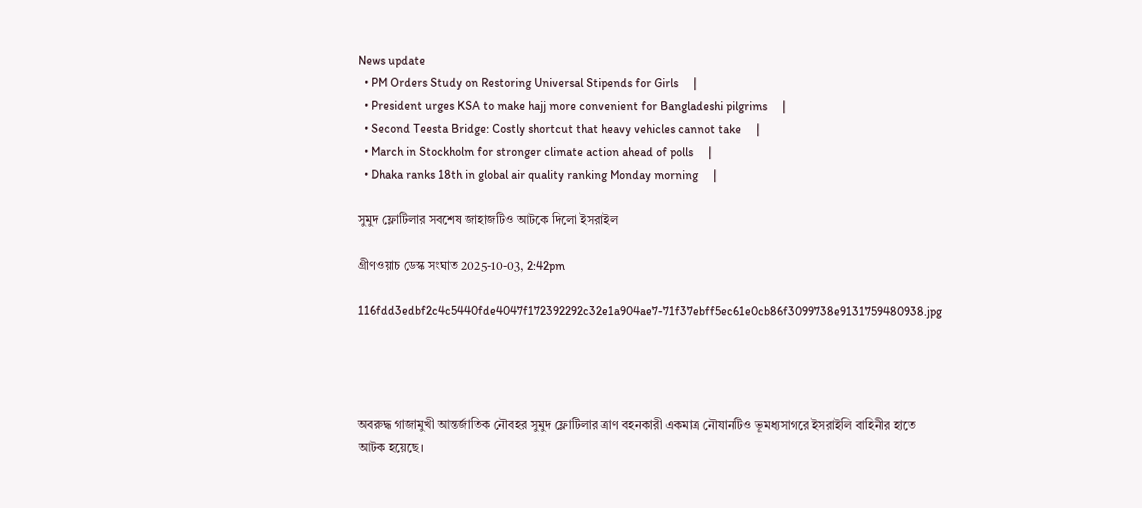News update
  • PM Orders Study on Restoring Universal Stipends for Girls     |
  • President urges KSA to make hajj more convenient for Bangladeshi pilgrims     |
  • Second Teesta Bridge: Costly shortcut that heavy vehicles cannot take     |
  • March in Stockholm for stronger climate action ahead of polls     |
  • Dhaka ranks 18th in global air quality ranking Monday morning     |

সুমুদ ফ্লোটিলার সবশেষ জাহাজটিও আটকে দিলো ইসরাইল

গ্রীণওয়াচ ডেস্ক সংঘাত 2025-10-03, 2:42pm

116fdd3edbf2c4c5440fde4047f172392292c32e1a904ae7-71f37ebff5ec61e0cb86f3099738e9131759480938.jpg




অবরুদ্ধ গাজামুখী আন্তর্জাতিক নৌবহর সুমুদ ফ্লোটিলার ত্রাণ বহনকারী একমাত্র নৌযানটিও ভূমধ্যসাগরে ইসরাইলি বাহিনীর হাতে আটক হয়েছে।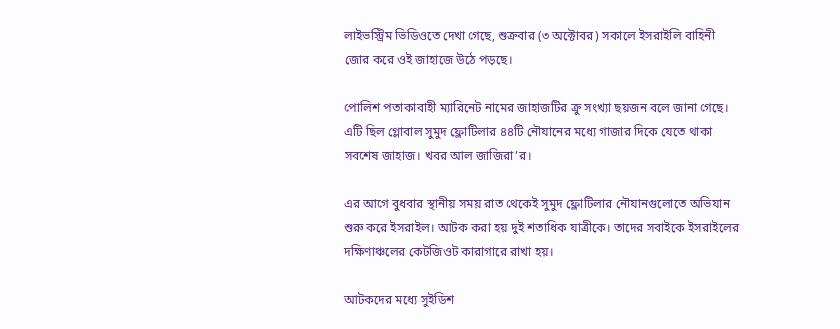লাইভস্ট্রিম ভিডিওতে দেখা গেছে, শুক্রবার (৩ অক্টোবর) সকালে ইসরাইলি বাহিনী জোর করে ওই জাহাজে উঠে পড়ছে।

পোলিশ পতাকাবাহী ম্যারিনেট নামের জাহাজটির ক্রু সংখ্যা ছয়জন বলে জানা গেছে। এটি ছিল গ্লোবাল সুমুদ ফ্লোটিলার ৪৪টি নৌযানের মধ্যে গাজার দিকে যেতে থাকা সবশেষ জাহাজ। খবর আল জাজিরা’র।

এর আগে বুধবার স্থানীয় সময় রাত থেকেই সুমুদ ফ্লোটিলার নৌযানগুলোতে অভিযান শুরু করে ইসরাইল। আটক করা হয় দুই শতাধিক যাত্রীকে। তাদের সবাইকে ইসরাইলের দক্ষিণাঞ্চলের কেটজিওট কারাগারে রাখা হয়।

আটকদের মধ্যে সুইডিশ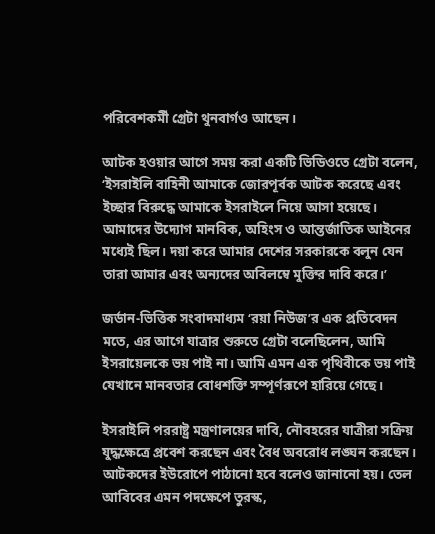পরিবেশকর্মী গ্রেটা থুনবার্গও আছেন।

আটক হওয়ার আগে সময় করা একটি ভিডিওতে গ্রেটা বলেন, ‘ইসরাইলি বাহিনী আমাকে জোরপূর্বক আটক করেছে এবং ইচ্ছার বিরুদ্ধে আমাকে ইসরাইলে নিয়ে আসা হয়েছে। আমাদের উদ্যোগ মানবিক, অহিংস ও আন্তর্জাতিক আইনের মধ্যেই ছিল। দয়া করে আমার দেশের সরকারকে বলুন যেন তারা আমার এবং অন্যদের অবিলম্বে মুক্তির দাবি করে।’

জর্ডান-ভিত্তিক সংবাদমাধ্যম ‘রয়া নিউজ’র এক প্রতিবেদন মতে, এর আগে যাত্রার শুরুতে গ্রেটা বলেছিলেন, আমি ইসরায়েলকে ভয় পাই না। আমি এমন এক পৃথিবীকে ভয় পাই যেখানে মানবতার বোধশক্তি সম্পূর্ণরূপে হারিয়ে গেছে।

ইসরাইলি পররাষ্ট্র মন্ত্রণালয়ের দাবি, নৌবহরের যাত্রীরা সক্রিয় যুদ্ধক্ষেত্রে প্রবেশ করছেন এবং বৈধ অবরোধ লঙ্ঘন করছেন। আটকদের ইউরোপে পাঠানো হবে বলেও জানানো হয়। তেল আবিবের এমন পদক্ষেপে তুরস্ক,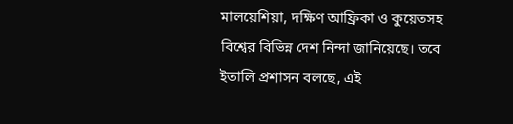মালয়েশিয়া, দক্ষিণ আফ্রিকা ও কুয়েতসহ বিশ্বের বিভিন্ন দেশ নিন্দা জানিয়েছে। তবে ইতালি প্রশাসন বলছে, এই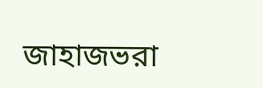জাহাজভরা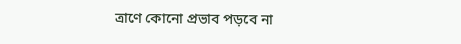ত্রাণে কোনো প্রভাব পড়বে না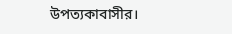উপত্যকাবাসীর।